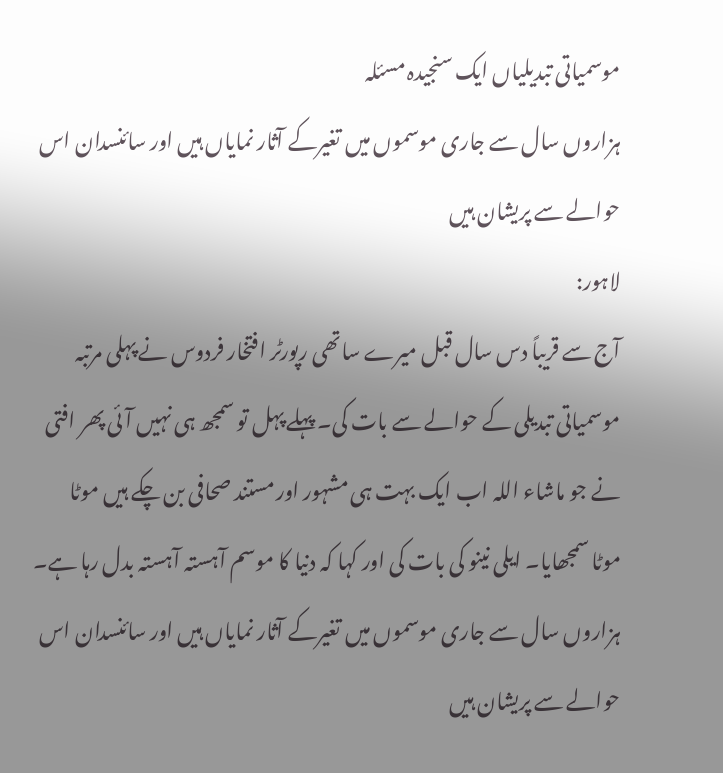موسمیاتی تبدیلیاں ایک سنجیدہ مسئلہ
ہزاروں سال سے جاری موسموں میں تغیرکے آثار نمایاں ہیں اور سائنسدان اس حوالے سے پریشان ہیں
لاہور:
آج سے قریباً دس سال قبل میرے ساتھی رپورٹر افتخار فردوس نے پہلی مرتبہ موسمیاتی تبدیلی کے حوالے سے بات کی۔ پہلے پہل تو سمجھ ہی نہیں آئی پھر افتی نے جو ماشاء اللہ اب ایک بہت ہی مشہور اور مستند صحافی بن چکے ہیں موٹا موٹا سمجھایا۔ ایلی نینو کی بات کی اور کہا کہ دنیا کا موسم آہستہ آہستہ بدل رہا ہے۔
ہزاروں سال سے جاری موسموں میں تغیرکے آثار نمایاں ہیں اور سائنسدان اس حوالے سے پریشان ہیں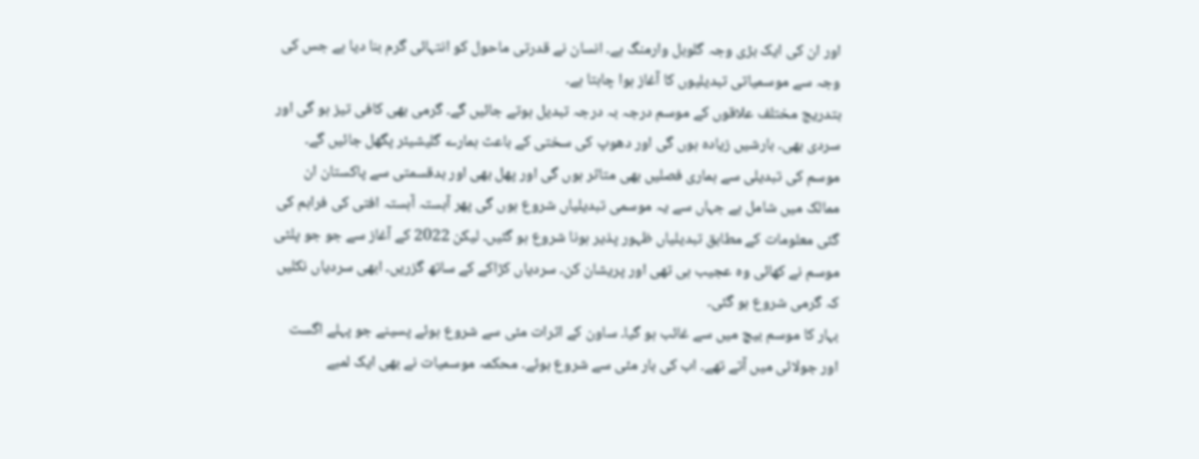اور ان کی ایک بڑی وجہ گلوبل وارمنگ ہے۔ انسان نے قدرتی ماحول کو انتہائی گرم بنا دیا ہے جس کی وجہ سے موسمیاتی تبدیلیوں کا آغاز ہوا چاہتا ہے۔
بتدریج مختلف علاقوں کے موسم درجہ بہ درجہ تبدیل ہوتے جائیں گے۔ گرمی بھی کافی تیز ہو گی اور سردی بھی۔ بارشیں زیادہ ہوں گی اور دھوپ کی سختی کے باعث ہمارے گلیشیئر پگھل جائیں گے۔ موسم کی تبدیلی سے ہماری فصلیں بھی متاثر ہوں گی اور پھل بھی اور بدقسمتی سے پاکستان ان ممالک میں شامل ہے جہاں سے یہ موسمی تبدیلیاں شروع ہوں گی پھر آہستہ آہستہ افتی کی فراہم کی گئی معلومات کے مطابق تبدیلیاں ظہور پذیر ہونا شروع ہو گئیں۔ لیکن 2022 کے آغاز سے جو جو پلٹی موسم نے کھائی وہ عجیب ہی تھی اور پریشان کن۔ سردیاں کڑاکے کے ساتھ گزریں۔ ابھی سردیاں نکلیں کہ گرمی شروع ہو گئی۔
بہار کا موسم بیچ میں سے غائب ہو گیا۔ ساون کے اثرات مئی سے شروع ہوئے پسینے جو پہلے اگست اور جولائی میں آتے تھے۔ اب کی بار مئی سے شروع ہوئے۔ محکمہ موسمیات نے بھی ایک لمبے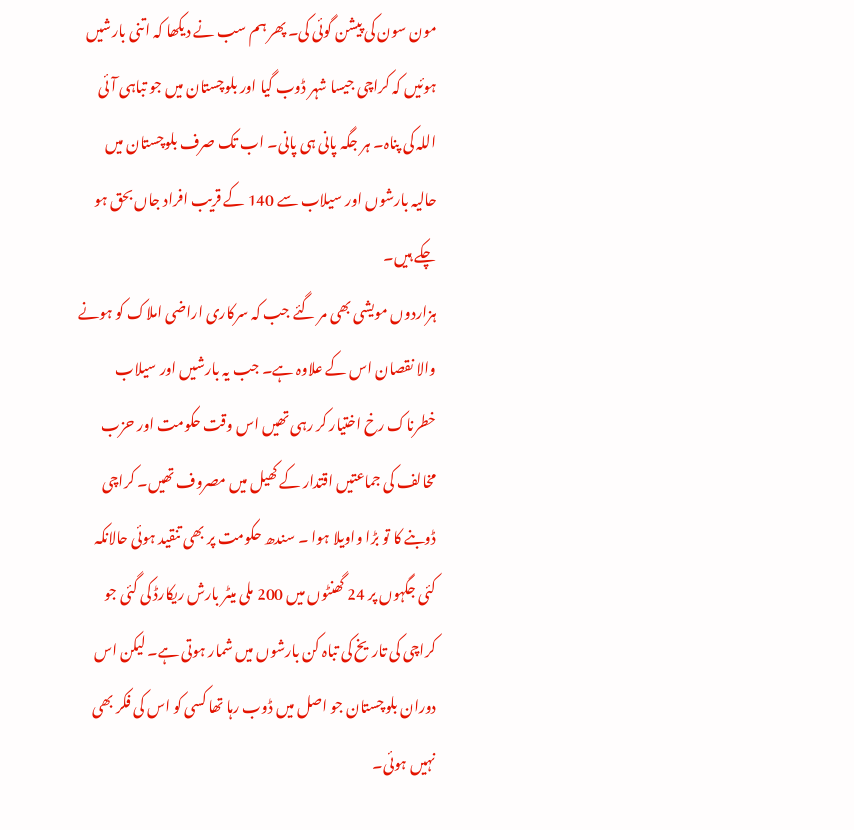مون سون کی پیشن گوئی کی۔ پھر ہم سب نے دیکھا کہ اتنی بارشیں ہوئیں کہ کراچی جیسا شہر ڈوب گیا اور بلوچستان میں جو تباہی آئی اللہ کی پناہ۔ ہر جگہ پانی ہی پانی۔ اب تک صرف بلوچستان میں حالیہ بارشوں اور سیلاب سے 140 کے قریب افراد جاں بحق ہو چکے ہیں۔
ہزاردوں مویشی بھی مر گئے جب کہ سرکاری اراضی املاک کو ہونے والا نقصان اس کے علاوہ ہے۔ جب یہ بارشیں اور سیلاب خطرناک رخ اختیار کر رہی تھیں اس وقت حکومت اور حزب مخالف کی جماعتیں اقتدار کے کھیل میں مصروف تھیں۔ کراچی ڈوبنے کا تو بڑا واویلا ہوا ۔ سندھ حکومت پر بھی تنقید ہوئی حالانکہ کئی جگہوں پر 24 گھنٹوں میں 200 ملی میٹر بارش ریکارڈ کی گئی جو کراچی کی تاریخ کی تباہ کن بارشوں میں شمار ہوتی ہے۔ لیکن اس دوران بلوچستان جو اصل میں ڈوب رہا تھا کسی کو اس کی فکر بھی نہیں ہوئی۔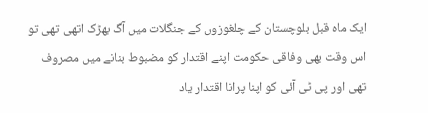ایک ماہ قبل بلوچستان کے چلغوزوں کے جنگلات میں آگ بھڑک اتھی تھی تو اس وقت بھی وفاقی حکومت اپنے اقتدار کو مضبوط بنانے میں مصروف تھی اور پی ٹی آئی کو اپنا پرانا اقتدار یاد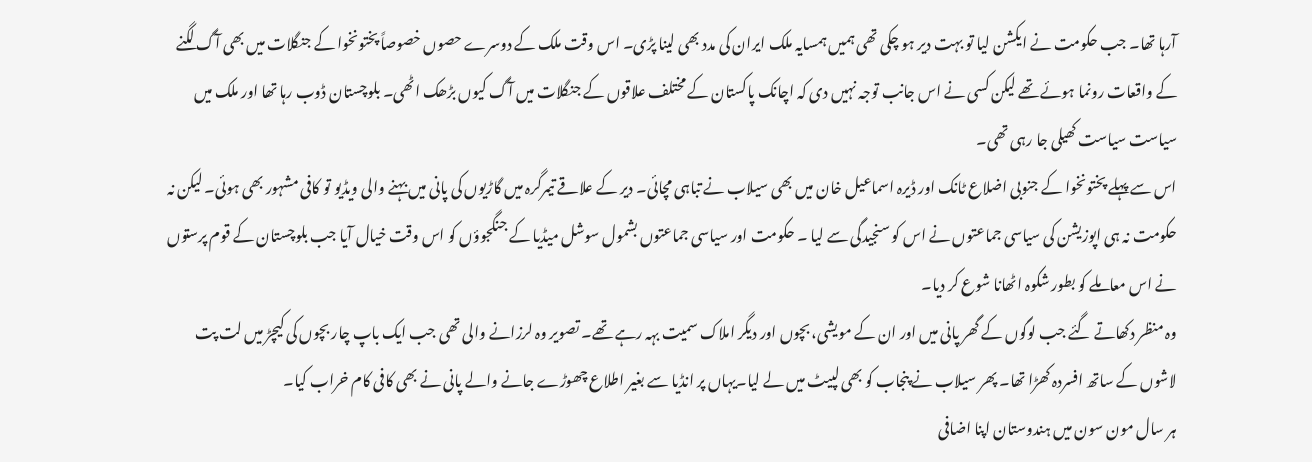آرہا تھا۔ جب حکومت نے ایکشن لیا تو بہت دیر ہو چکی تھی ہمیں ہمسایہ ملک ایران کی مدد بھی لینا پڑی۔ اس وقت ملک کے دوسرے حصوں خصوصاً پختونخوا کے جنگلات میں بھی آگ لگنے کے واقعات رونما ہوئے تھے لیکن کسی نے اس جانب توجہ نہیں دی کہ اچانک پاکستان کے مختلف علاقوں کے جنگلات میں آگ کیوں بڑھک اٹھی۔ بلوچستان ڈوب رہا تھا اور ملک میں سیاست سیاست کھیلی جا رہی تھی۔
اس سے پہلے پختونخوا کے جنوبی اضلاع ٹانک اور ڈیرہ اسماعیل خان میں بھی سیلاب نے تباہی مچائی۔ دیر کے علاقے تیمرگرہ میں گاڑیوں کی پانی میں بہنے والی ویڈیو تو کافی مشہور بھی ہوئی۔ لیکن نہ حکومت نہ ہی اپوزیشن کی سیاسی جماعتوں نے اس کو سنجیدگی سے لیا ۔ حکومت اور سیاسی جماعتوں بشمول سوشل میڈیا کے جنگجوؤں کو اس وقت خیال آیا جب بلوچستان کے قوم پرستوں نے اس معاملے کو بطور شکوہ اٹھانا شوع کر دیا۔
وہ منظر دکھاتے گئے جب لوگوں کے گھر پانی میں اور ان کے مویشی، بچوں اور دیگر املاک سمیت بہہ رہے تھے۔ تصویر وہ لرزانے والی تھی جب ایک باپ چار بچوں کی کیچڑ میں لت پت لاشوں کے ساتھ افسردہ کھڑا تھا۔ پھر سیلاب نے پنجاب کو بھی لپیٹ میں لے لیا۔یہاں پر انڈیا سے بغیر اطلاع چھوڑے جانے والے پانی نے بھی کافی کام خراب کیا۔
ہر سال مون سون میں ہندوستان اپنا اضافی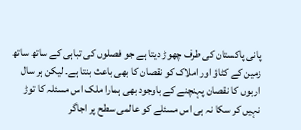پانی پاکستان کی طرف چھوڑ دیتا ہے جو فصلوں کی تباہی کے ساتھ ساتھ زمین کے کٹاؤ اور املاک کو نقصان کا بھی باعث بنتا ہے۔ لیکن ہر سال اربوں کا نقصان پہنچنے کے باوجود بھی ہمارا ملک اس مسئلہ کا توڑ نہیں کر سکا نہ ہی اس مسئلے کو عالمی سطح پر اجاگر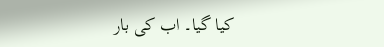کیا گیا۔ اب کی بار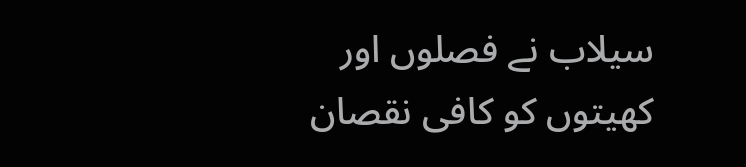سیلاب نے فصلوں اور کھیتوں کو کافی نقصان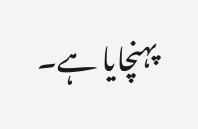پہنچایا ہے۔